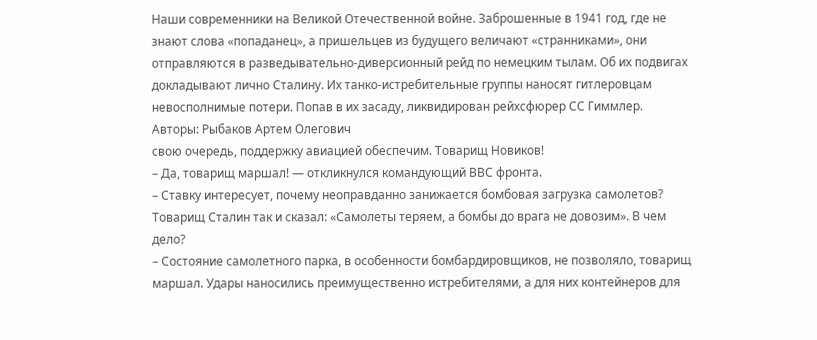Наши современники на Великой Отечественной войне. Заброшенные в 1941 год, где не знают слова «попаданец», а пришельцев из будущего величают «странниками», они отправляются в разведывательно-диверсионный рейд по немецким тылам. Об их подвигах докладывают лично Сталину. Их танко-истребительные группы наносят гитлеровцам невосполнимые потери. Попав в их засаду, ликвидирован рейхсфюрер СС Гиммлер.
Авторы: Рыбаков Артем Олегович
свою очередь, поддержку авиацией обеспечим. Товарищ Новиков!
– Да, товарищ маршал! — откликнулся командующий ВВС фронта.
– Ставку интересует, почему неоправданно занижается бомбовая загрузка самолетов? Товарищ Сталин так и сказал: «Самолеты теряем, а бомбы до врага не довозим». В чем дело?
– Состояние самолетного парка, в особенности бомбардировщиков, не позволяло, товарищ маршал. Удары наносились преимущественно истребителями, а для них контейнеров для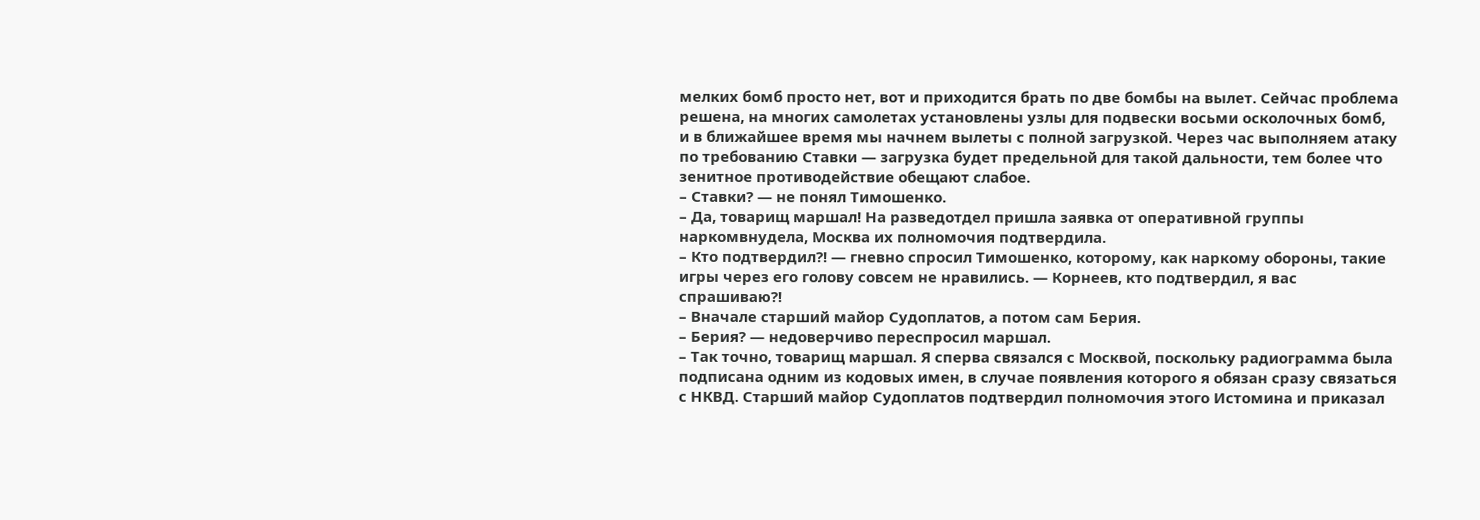мелких бомб просто нет, вот и приходится брать по две бомбы на вылет. Сейчас проблема решена, на многих самолетах установлены узлы для подвески восьми осколочных бомб, и в ближайшее время мы начнем вылеты с полной загрузкой. Через час выполняем атаку по требованию Ставки — загрузка будет предельной для такой дальности, тем более что зенитное противодействие обещают слабое.
– Ставки? — не понял Тимошенко.
– Да, товарищ маршал! На разведотдел пришла заявка от оперативной группы наркомвнудела, Москва их полномочия подтвердила.
– Кто подтвердил?! — гневно спросил Тимошенко, которому, как наркому обороны, такие игры через его голову совсем не нравились. — Корнеев, кто подтвердил, я вас спрашиваю?!
– Вначале старший майор Судоплатов, а потом сам Берия.
– Берия? — недоверчиво переспросил маршал.
– Так точно, товарищ маршал. Я сперва связался с Москвой, поскольку радиограмма была подписана одним из кодовых имен, в случае появления которого я обязан сразу связаться с НКВД. Старший майор Судоплатов подтвердил полномочия этого Истомина и приказал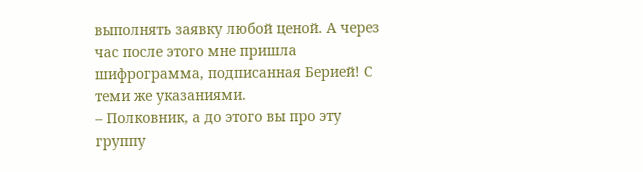выполнять заявку любой ценой. А через час после этого мне пришла шифрограмма, подписанная Берией! С теми же указаниями.
– Полковник, а до этого вы про эту группу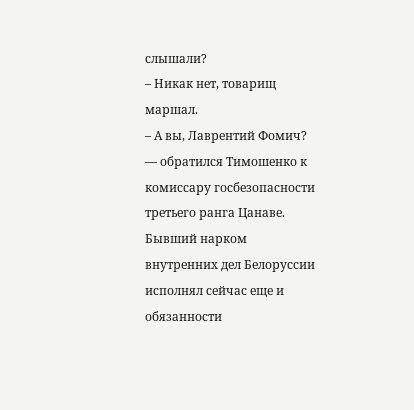слышали?
– Никак нет, товарищ маршал.
– А вы, Лаврентий Фомич? — обратился Тимошенко к комиссару госбезопасности третьего ранга Цанаве. Бывший нарком внутренних дел Белоруссии исполнял сейчас еще и обязанности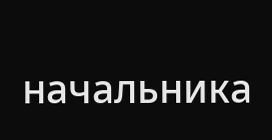начальника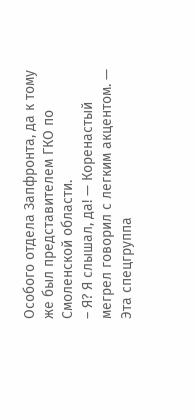Особого отдела Запфронта, да к тому же был представителем ГКО по Смоленской области.
– Я? Я слышал, да! — Коренастый мегрел говорил с легким акцентом. — Эта спецгруппа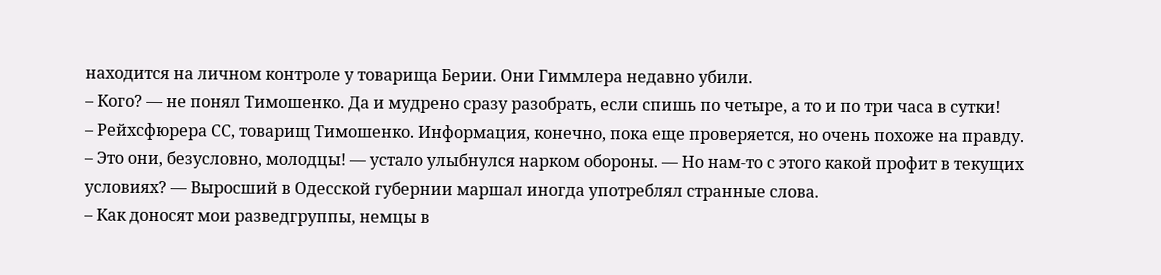находится на личном контроле у товарища Берии. Они Гиммлера недавно убили.
– Кого? — не понял Тимошенко. Да и мудрено сразу разобрать, если спишь по четыре, а то и по три часа в сутки!
– Рейхсфюрера СС, товарищ Тимошенко. Информация, конечно, пока еще проверяется, но очень похоже на правду.
– Это они, безусловно, молодцы! — устало улыбнулся нарком обороны. — Но нам-то с этого какой профит в текущих условиях? — Выросший в Одесской губернии маршал иногда употреблял странные слова.
– Как доносят мои разведгруппы, немцы в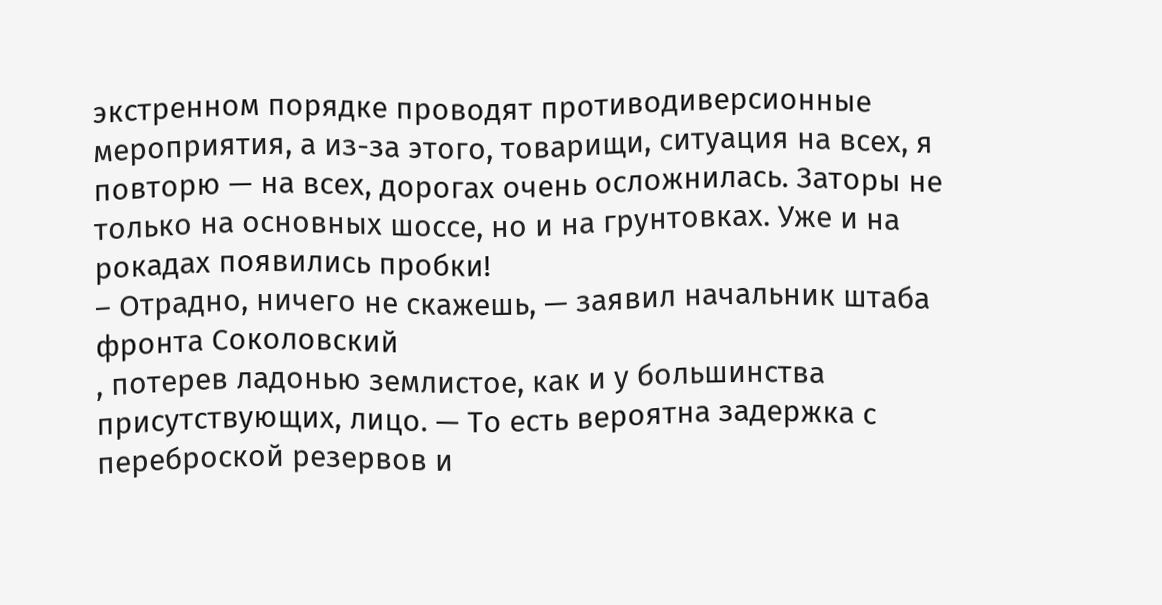экстренном порядке проводят противодиверсионные мероприятия, а из-за этого, товарищи, ситуация на всех, я повторю — на всех, дорогах очень осложнилась. Заторы не только на основных шоссе, но и на грунтовках. Уже и на рокадах появились пробки!
– Отрадно, ничего не скажешь, — заявил начальник штаба фронта Соколовский
, потерев ладонью землистое, как и у большинства присутствующих, лицо. — То есть вероятна задержка с переброской резервов и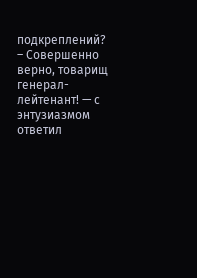подкреплений?
– Совершенно верно, товарищ генерал-лейтенант! — с энтузиазмом ответил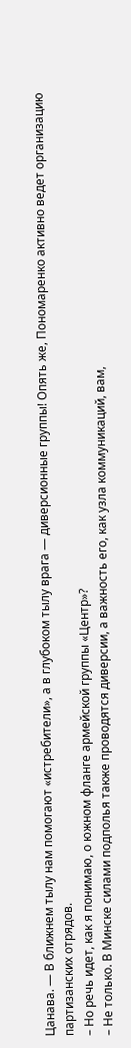Цанава. — В ближнем тылу нам помогают «истребители», а в глубоком тылу врага — диверсионные группы! Опять же, Пономаренко активно ведет организацию партизанских отрядов.
– Но речь идет, как я понимаю, о южном фланге армейской группы «Центр»?
– Не только. В Минске силами подполья также проводятся диверсии, а важность его, как узла коммуникаций, вам,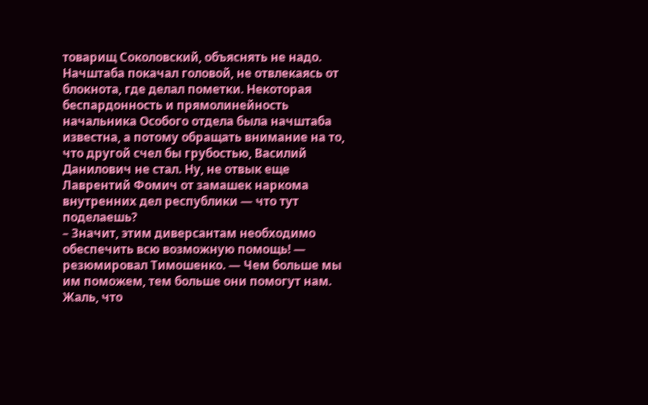товарищ Соколовский, объяснять не надо.
Начштаба покачал головой, не отвлекаясь от блокнота, где делал пометки. Некоторая беспардонность и прямолинейность начальника Особого отдела была начштаба известна, а потому обращать внимание на то, что другой счел бы грубостью, Василий Данилович не стал. Ну, не отвык еще Лаврентий Фомич от замашек наркома внутренних дел республики — что тут поделаешь?
– Значит, этим диверсантам необходимо обеспечить всю возможную помощь! — резюмировал Тимошенко. — Чем больше мы им поможем, тем больше они помогут нам. Жаль, что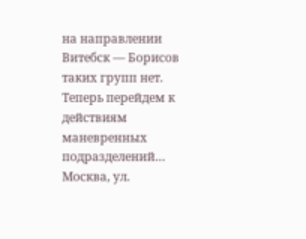на направлении Витебск — Борисов таких групп нет. Теперь перейдем к действиям маневренных подразделений…
Москва, ул.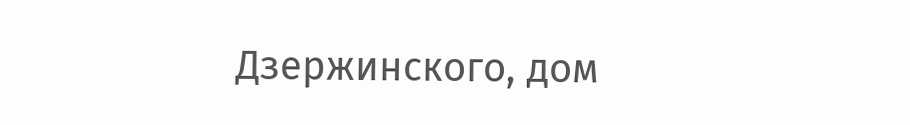Дзержинского, дом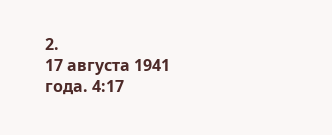2.
17 августа 1941 года. 4:17